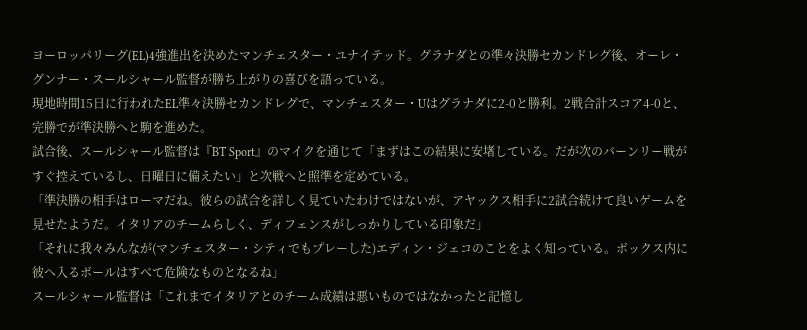ヨーロッパリーグ(EL)4強進出を決めたマンチェスター・ユナイテッド。グラナダとの準々決勝セカンドレグ後、オーレ・グンナー・スールシャール監督が勝ち上がりの喜びを語っている。
現地時間15日に行われたEL準々決勝セカンドレグで、マンチェスター・Uはグラナダに2-0と勝利。2戦合計スコア4-0と、完勝でが準決勝へと駒を進めた。
試合後、スールシャール監督は『BT Sport』のマイクを通じて「まずはこの結果に安堵している。だが次のバーンリー戦がすぐ控えているし、日曜日に備えたい」と次戦へと照準を定めている。
「準決勝の相手はローマだね。彼らの試合を詳しく見ていたわけではないが、アヤックス相手に2試合続けて良いゲームを見せたようだ。イタリアのチームらしく、ディフェンスがしっかりしている印象だ」
「それに我々みんなが(マンチェスター・シティでもプレーした)エディン・ジェコのことをよく知っている。ボックス内に彼へ入るボールはすべて危険なものとなるね」
スールシャール監督は「これまでイタリアとのチーム成績は悪いものではなかったと記憶し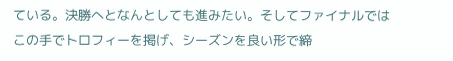ている。決勝へとなんとしても進みたい。そしてファイナルではこの手でトロフィーを掲げ、シーズンを良い形で締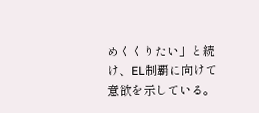めくくりたい」と続け、EL制覇に向けて意欲を示している。